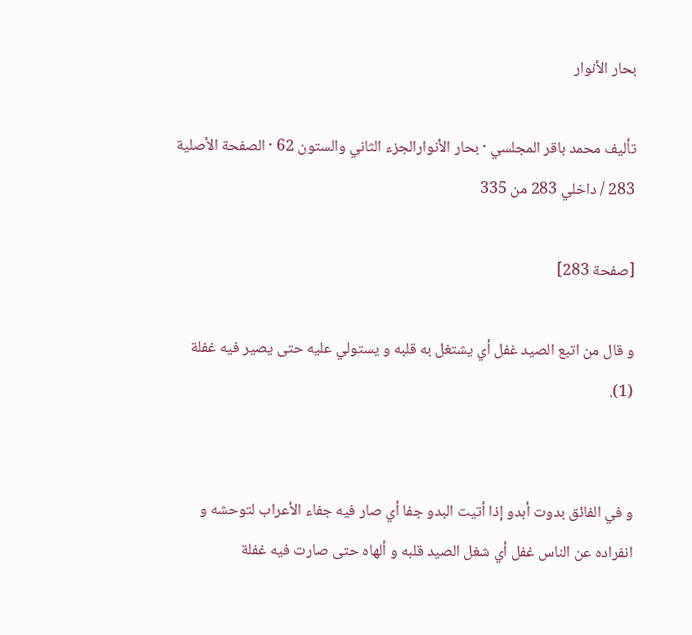بحار الأنوار

تأليف محمد باقر المجلسي · بحار الأنوارالجزء الثاني والستون 62 · الصفحة الأصلية 283 / داخلي 283 من 335

[صفحة 283]

و قال من اتبع الصيد غفل أي يشتغل به قلبه و يستولي عليه حتى يصير فيه غفلة (1).


و في الفائق بدوت أبدو إذا أتيت البدو جفا أي صار فيه جفاء الأعراب لتوحشه و انفراده عن الناس غفل أي شغل الصيد قلبه و ألهاه حتى صارت فيه غفلة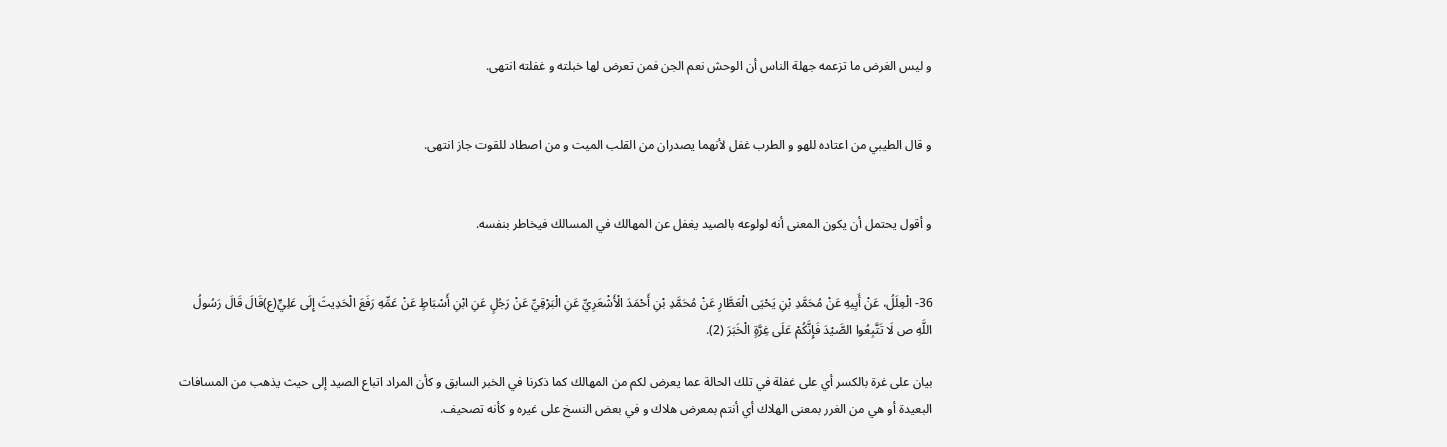و ليس الغرض ما تزعمه جهلة الناس أن الوحش نعم الجن فمن تعرض لها خبلته و غفلته انتهى.


و قال الطيبي من اعتاده للهو و الطرب غفل لأنهما يصدران من القلب الميت و من اصطاد للقوت جاز انتهى.


و أقول يحتمل أن يكون المعنى أنه لولوعه بالصيد يغفل عن المهالك في المسالك فيخاطر بنفسه.


36- الْعِلَلُ، عَنْ أَبِيهِ عَنْ مُحَمَّدِ بْنِ يَحْيَى الْعَطَّارِ عَنْ مُحَمَّدِ بْنِ أَحْمَدَ الْأَشْعَرِيِّ عَنِ الْبَرْقِيِّ عَنْ رَجُلٍ عَنِ ابْنِ أَسْبَاطٍ عَنْ عَمِّهِ رَفَعَ الْحَدِيثَ إِلَى عَلِيٍّ(ع)قَالَ قَالَ رَسُولُ اللَّهِ ص لَا تَتَّبِعُوا الصَّيْدَ فَإِنَّكُمْ عَلَى غِرَّةٍ الْخَبَرَ (2).

بيان على غرة بالكسر أي على غفلة في تلك الحالة عما يعرض لكم من المهالك كما ذكرنا في الخبر السابق و كأن المراد اتباع الصيد إلى حيث يذهب من المسافات البعيدة أو هي من الغرر بمعنى الهلاك أي أنتم بمعرض هلاك و في بعض النسخ على غيره و كأنه تصحيف.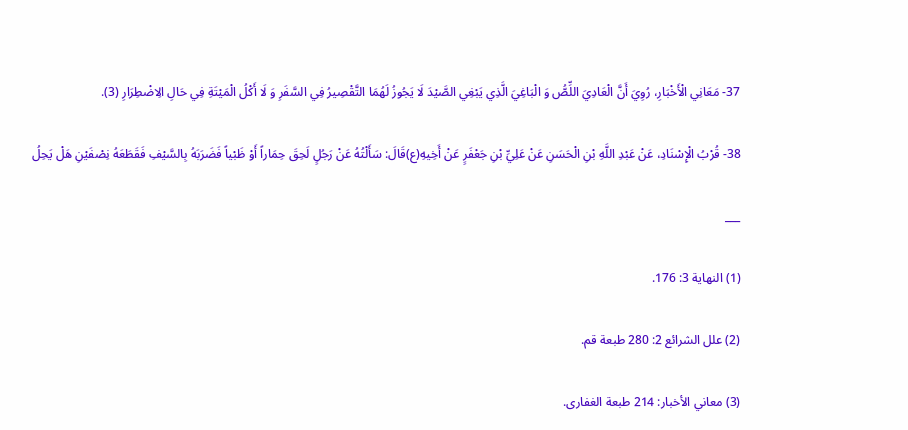37- مَعَانِي الْأَخْبَارِ، رُوِيَ أَنَّ الْعَادِيَ اللِّصُّ وَ الْبَاغِيَ الَّذِي يَبْغِي الصَّيْدَ لَا يَجُوزُ لَهُمَا التَّقْصِيرُ فِي السَّفَرِ وَ لَا أَكْلُ الْمَيْتَةِ فِي حَالِ الِاضْطِرَارِ (3).

38- قُرْبُ الْإِسْنَادِ، عَنْ عَبْدِ اللَّهِ بْنِ الْحَسَنِ عَنْ عَلِيِّ بْنِ جَعْفَرٍ عَنْ أَخِيهِ(ع)قَالَ: سَأَلْتُهُ عَنْ رَجُلٍ لَحِقَ حِمَاراً أَوْ ظَبْياً فَضَرَبَهُ بِالسَّيْفِ فَقَطَعَهُ نِصْفَيْنِ هَلْ يَحِلُ

___

(1) النهاية 3: 176.

(2) علل الشرائع 2: 280 طبعة قم.

(3) معاني الأخبار: 214 طبعة الغفارى.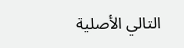التالي الأصلية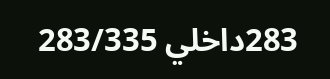283داخلي 283/335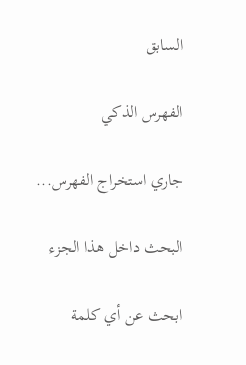السابق

الفهرس الذكي

جاري استخراج الفهرس...

البحث داخل هذا الجزء

ابحث عن أي كلمة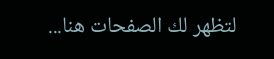لتظهر لك الصفحات هنا...